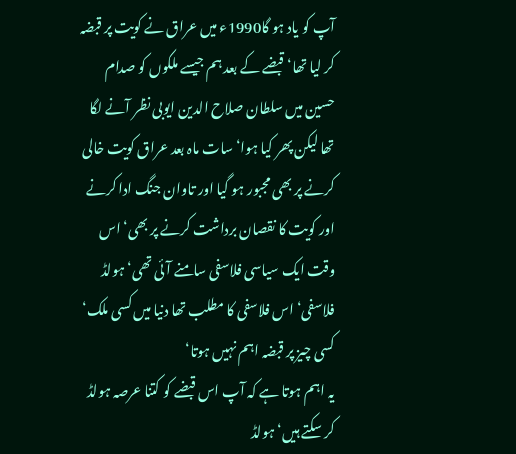آپ کو یاد ہو گا1990ء میں عراق نے کویت پر قبضہ کر لیا تھا‘ قبضے کے بعد ہم جیسے ملکوں کو صدام حسین میں سلطان صلاح الدین ایوبی نظر آنے لگا تھا لیکن پھر کیا ہوا‘سات ماہ بعد عراق کویت خالی کرنے پر بھی مجبور ہو گیا اور تاوان جنگ ادا کرنے اور کویت کا نقصان برداشت کرنے پر بھی‘ اس وقت ایک سیاسی فلاسفی سامنے آئی تھی‘ ہولڈ فلاسفی‘ اس فلاسفی کا مطلب تھا دنیا میں کسی ملک‘ کسی چیز پر قبضہ اہم نہیں ہوتا‘
یہ اہم ہوتا ہے کہ آپ اس قبضے کو کتنا عرصہ ہولڈ کر سکتے ہیں‘ہولڈ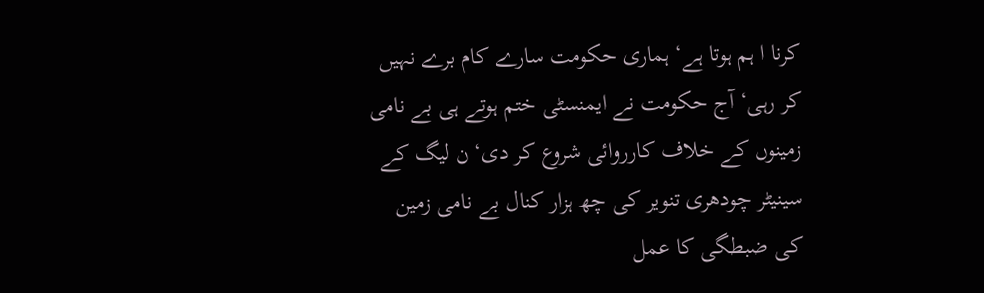کرنا ا ہم ہوتا ہے‘ ہماری حکومت سارے کام برے نہیں کر رہی‘ آج حکومت نے ایمنسٹی ختم ہوتے ہی بے نامی زمینوں کے خلاف کارروائی شروع کر دی‘ ن لیگ کے سینیٹر چودھری تنویر کی چھ ہزار کنال بے نامی زمین کی ضبطگی کا عمل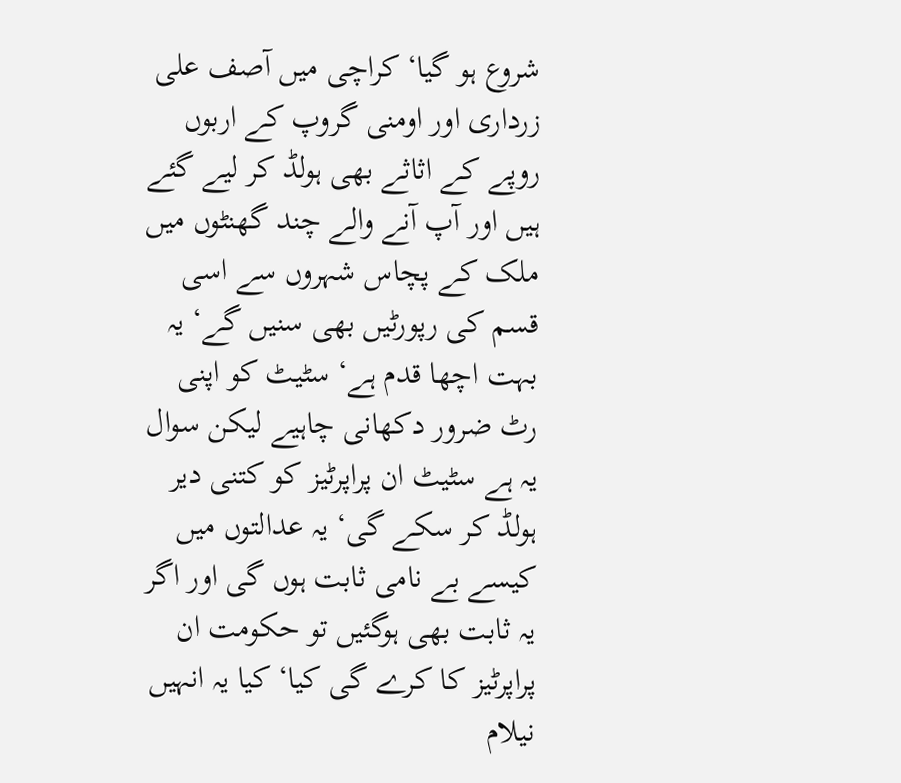شروع ہو گیا‘ کراچی میں آصف علی زرداری اور اومنی گروپ کے اربوں روپے کے اثاثے بھی ہولڈ کر لیے گئے ہیں اور آپ آنے والے چند گھنٹوں میں ملک کے پچاس شہروں سے اسی قسم کی رپورٹیں بھی سنیں گے‘ یہ بہت اچھا قدم ہے‘ سٹیٹ کو اپنی رٹ ضرور دکھانی چاہیے لیکن سوال یہ ہے سٹیٹ ان پراپرٹیز کو کتنی دیر ہولڈ کر سکے گی‘ یہ عدالتوں میں کیسے بے نامی ثابت ہوں گی اور اگر یہ ثابت بھی ہوگئیں تو حکومت ان پراپرٹیز کا کرے گی کیا‘ کیا یہ انہیں نیلام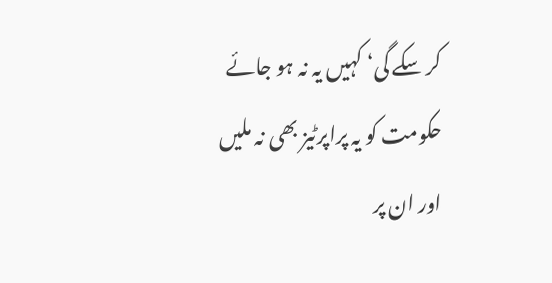کر سکے گی‘ کہیں یہ نہ ہو جائے حکومت کو یہ پراپرٹیز بھی نہ ملیں اور ان پر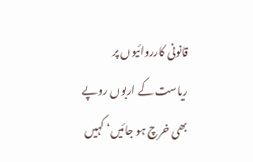قانونی کارروائیوں پر ریاست کے اربوں روپے بھی خرچ ہو جائیں‘ کہیں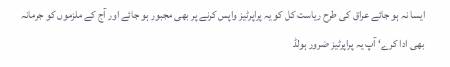ایسا نہ ہو جائے عراق کی طرح ریاست کل کو یہ پراپرٹیز واپس کرنے پر بھی مجبور ہو جائے اور آج کے ملزموں کو جرمانہ بھی ادا کرے‘ آپ یہ پراپرٹیز ضرور ہولڈ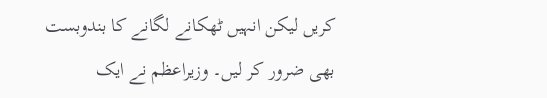کریں لیکن انہیں ٹھکانے لگانے کا بندوبست بھی ضرور کر لیں۔ وزیراعظم نے ایک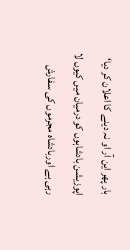بار پھر این آر او نہ دینے کا اعلان کر دیا‘ اپوزیشن بادشاہوں کو درمیان میں کیوں لا رہی ہے اوربادشاہ مجرموں کی سفارش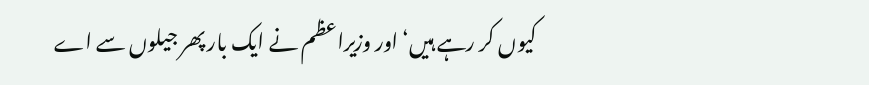کیوں کر رہے ہیں‘ اور وزیراعظم نے ایک بار پھر جیلوں سے اے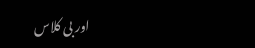اور بی کلاس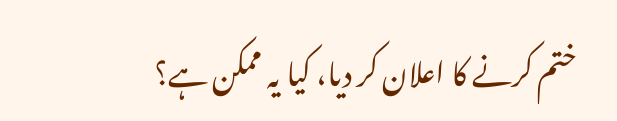ختم کرنے کا اعلان کر دیا، کیا یہ ممکن ہے؟